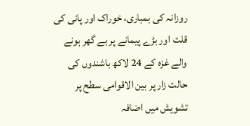روزانہ کی بمباری، خوراک اور پانی کی قلت اور بڑے پیمانے پر بے گھر ہونے والے غزہ کے 24 لاکھ باشندوں کی حالت زار پر بین الاقوامی سطح پر تشویش میں اضافہ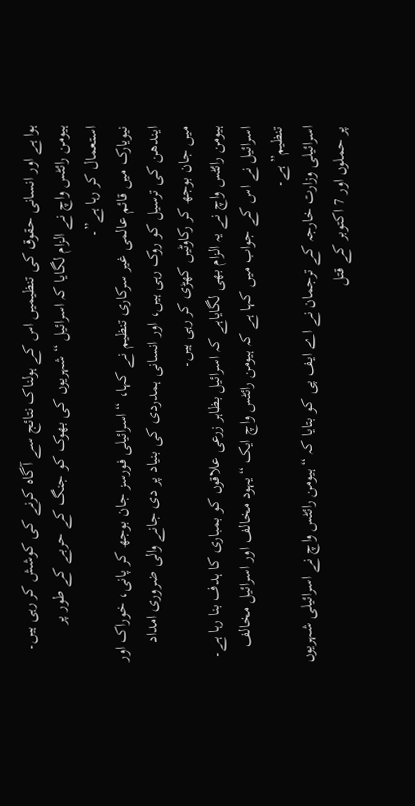ہوا ہے اور انسانی حقوق کی تنظیمیں اس کے ہولناک نتائج سے آگاہ کرنے کی کوشش کر رہی ہیں۔
ہیومن رائٹس واچ نے الزام لگایا کہ اسرائیل “شہریوں کی بھوک کو جنگ کے حربے کے طور پر استعمال کر رہا ہے”۔
نیویارک میں قائم عالمی غیر سرکاری تنظیم نے کہا، “اسرائیلی فورسز جان بوجھ کر پانی، خوراک اور ایندھن کی ترسیل کو روک رہی ہیں، اور انسانی ہمدردی کی بنیاد پر دی جانے والی ضروری امداد میں جان بوجھ کر رکاوٹیں کھڑی کر رہی ہیں۔
ہیومن رائٹس واچ نے یہ الزام بھی لگایاہے کہ اسرائیل بظاہر زرعی علاقوں کو بمباری کا ہدف بنا رہا ہے۔
اسرائیل نے اس کے جواب میں کہا ہے کہ ہیومن رائٹس واچ ایک “یہود مخالف اور اسرائیل مخالف تنظیم” ہے۔
اسرائیلی وزارت خارجہ کے ترجمان نے اے ایف پی کو بتایا کہ “ہیومن رائٹس واچ نے اسرائیلی شہریوں پر حملوں اور 7 اکتوبر کے قتل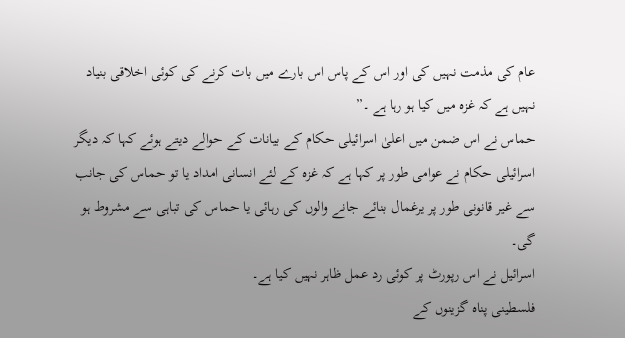عام کی مذمت نہیں کی اور اس کے پاس اس بارے میں بات کرنے کی کوئی اخلاقی بنیاد نہیں ہے کہ غزہ میں کیا ہو رہا ہے ۔”
حماس نے اس ضمن میں اعلیٰ اسرائیلی حکام کے بیانات کے حوالے دیتے ہوئے کہا کہ دیگر اسرائیلی حکام نے عوامی طور پر کہا ہے کہ غزہ کے لئے انسانی امداد یا تو حماس کی جانب سے غیر قانونی طور پر یرغمال بنائے جانے والوں کی رہائی یا حماس کی تباہی سے مشروط ہو گی۔
اسرائیل نے اس رپورٹ پر کوئی رد عمل ظاہر نہیں کیا ہے۔
فلسطینی پناہ گزینوں کے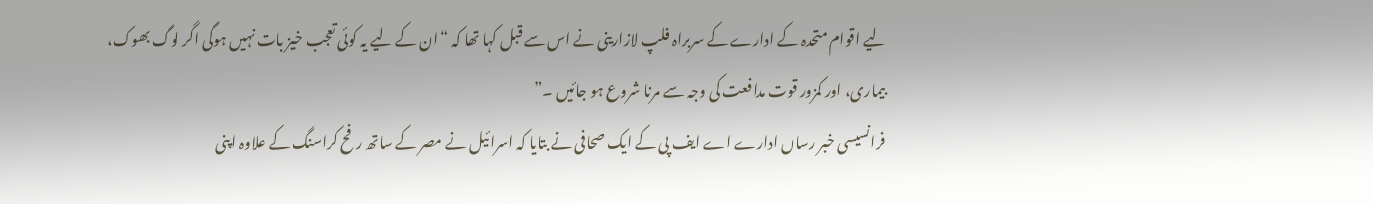لیے اقوام متحدہ کے ادارے کے سربراہ فلپ لازارینی نے اس سے قبل کہا تھا کہ “ان کے لیے یہ کوئی تعجب خیز بات نہیں ہوگی اگر لوگ بھوک، بیماری، اور کمزور قوت مدافعت کی وجہ سے مرنا شروع ہو جائیں ۔”
فرانسیسی خبر رساں ادارے اے ایف پی کے ایک صحافی نے بتایا کہ اسرائیل نے مصر کے ساتھ رفح کراسنگ کے علاوہ اپنی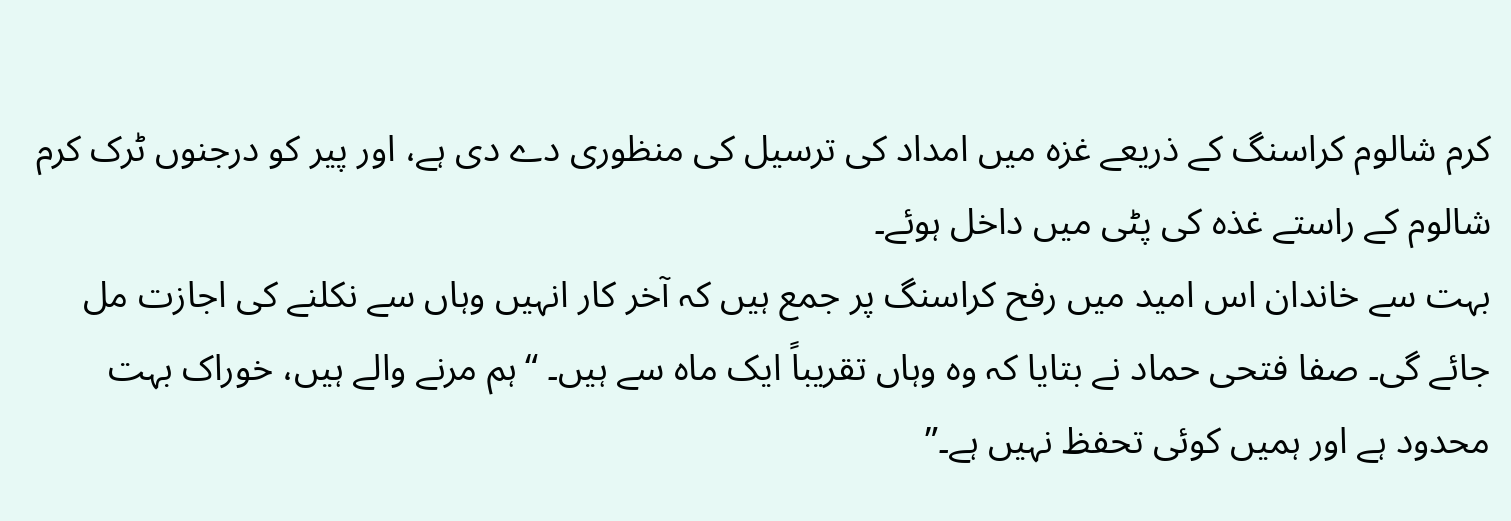کرم شالوم کراسنگ کے ذریعے غزہ میں امداد کی ترسیل کی منظوری دے دی ہے، اور پیر کو درجنوں ٹرک کرم شالوم کے راستے غذہ کی پٹی میں داخل ہوئے۔
بہت سے خاندان اس امید میں رفح کراسنگ پر جمع ہیں کہ آخر کار انہیں وہاں سے نکلنے کی اجازت مل جائے گی۔ صفا فتحی حماد نے بتایا کہ وہ وہاں تقریباً ایک ماہ سے ہیں۔ “ہم مرنے والے ہیں، خوراک بہت محدود ہے اور ہمیں کوئی تحفظ نہیں ہے۔”